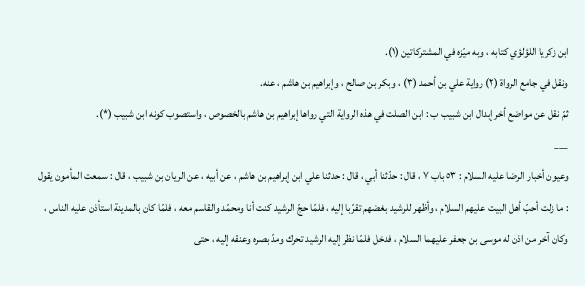ابن زكريا اللؤلؤي كتابه ، وبه ميّزه في المشتركاتين (١).
ونقل في جامع الرواة (٢) رواية علي بن أحمد (٣) ، وبكر بن صالح ، وإبراهيم بن هاشم ، عنه.
ثمّ نقل عن مواضع أخر إبدال ابن شبيب ب : ابن الصلت في هذه الرواية التي رواها إبراهيم بن هاشم بالخصوص ، واستصوب كونه ابن شبيب (*).
___
وعيون أخبار الرضا عليه السلام : ٥٣ باب ٧ ، قال : حدّثنا أبي ، قال : حدثنا علي ابن إبراهيم بن هاشم ، عن أبيه ، عن الريان بن شبيب ، قال : سمعت المأمون يقول : ما زلت أحبّ أهل البيت عليهم السلام ، وأظهر للرشيد بغضهم تقرّبا إليه ، فلمّا حجّ الرشيد كنت أنا ومحمّد والقاسم معه ، فلمّا كان بالمدينة استأذن عليه الناس ، وكان آخر من اذن له موسى بن جعفر عليهما السلام ، فدخل فلمّا نظر إليه الرشيد تحرك ومدّ بصره وعنقه إليه ، حتى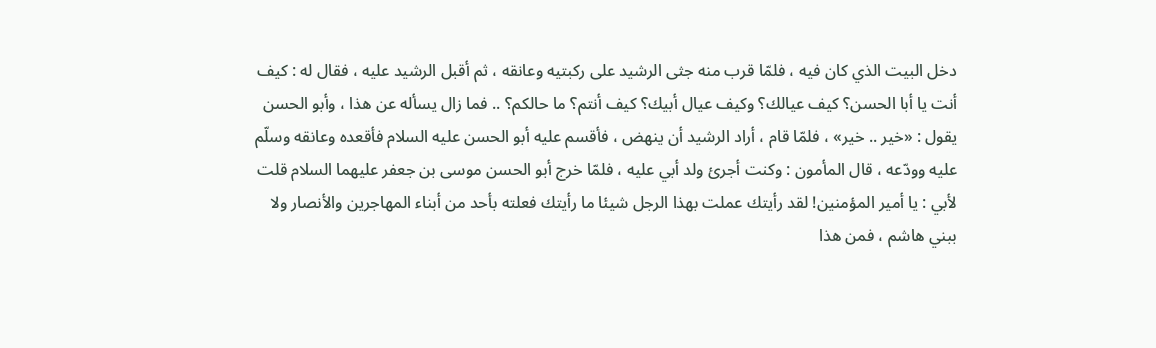دخل البيت الذي كان فيه ، فلمّا قرب منه جثى الرشيد على ركبتيه وعانقه ، ثم أقبل الرشيد عليه ، فقال له : كيف أنت يا أبا الحسن؟ كيف عيالك؟ وكيف عيال أبيك؟ كيف أنتم؟ ما حالكم؟ .. فما زال يسأله عن هذا ، وأبو الحسن يقول : «خير .. خير» ، فلمّا قام ، أراد الرشيد أن ينهض ، فأقسم عليه أبو الحسن عليه السلام فأقعده وعانقه وسلّم عليه وودّعه ، قال المأمون : وكنت أجرئ ولد أبي عليه ، فلمّا خرج أبو الحسن موسى بن جعفر عليهما السلام قلت لأبي : يا أمير المؤمنين! لقد رأيتك عملت بهذا الرجل شيئا ما رأيتك فعلته بأحد من أبناء المهاجرين والأنصار ولا ببني هاشم ، فمن هذا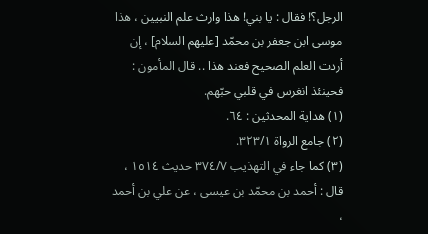الرجل؟! فقال : يا بني! هذا وارث علم النبيين ، هذا موسى ابن جعفر بن محمّد [عليهم السلام] ، إن أردت العلم الصحيح فعند هذا .. قال المأمون : فحينئذ انغرس في قلبي حبّهم.
(١) هداية المحدثين : ٦٤.
(٢) جامع الرواة ٣٢٣/١.
(٣) كما جاء في التهذيب ٣٧٤/٧ حديث ١٥١٤ ، قال : أحمد بن محمّد بن عيسى ، عن علي بن أحمد ،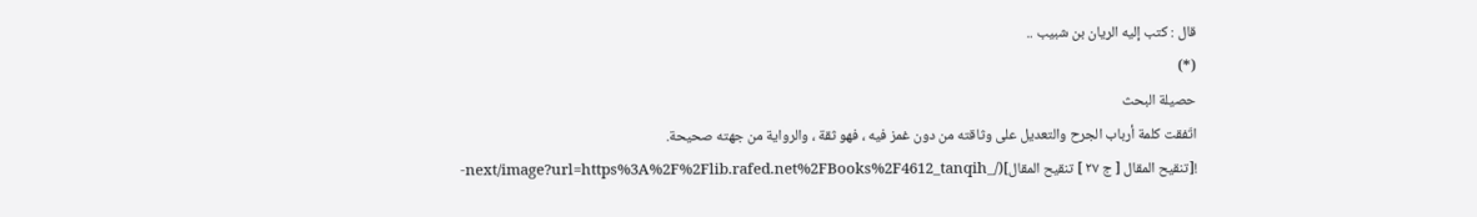قال : كتب إليه الريان بن شبيب ..
(*)
حصيلة البحث
اتّفقت كلمة أرباب الجرح والتعديل على وثاقته من دون غمز فيه ، فهو ثقة ، والرواية من جهته صحيحة.
![تنقيح المقال [ ج ٢٧ ] تنقيح المقال](/_next/image?url=https%3A%2F%2Flib.rafed.net%2FBooks%2F4612_tanqih-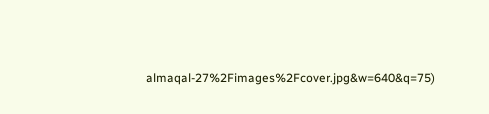almaqal-27%2Fimages%2Fcover.jpg&w=640&q=75)